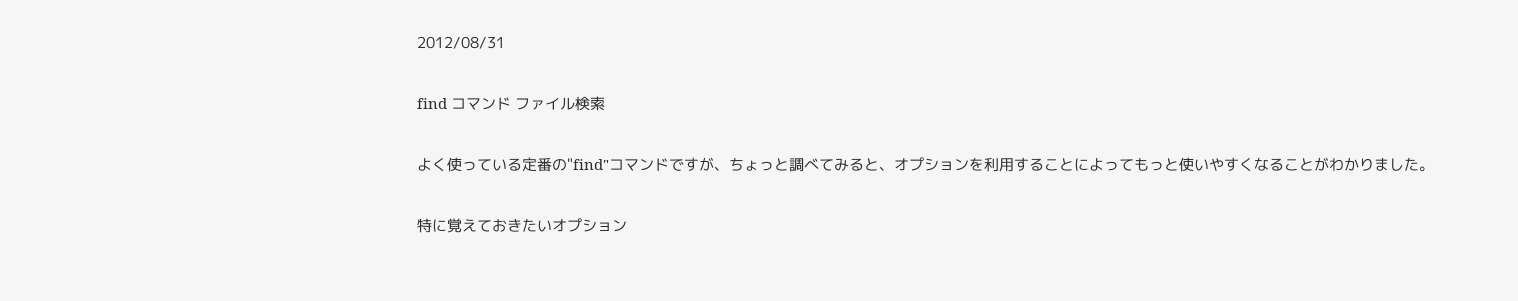2012/08/31

find コマンド ファイル検索

よく使っている定番の"find"コマンドですが、ちょっと調べてみると、オプションを利用することによってもっと使いやすくなることがわかりました。

特に覚えておきたいオプション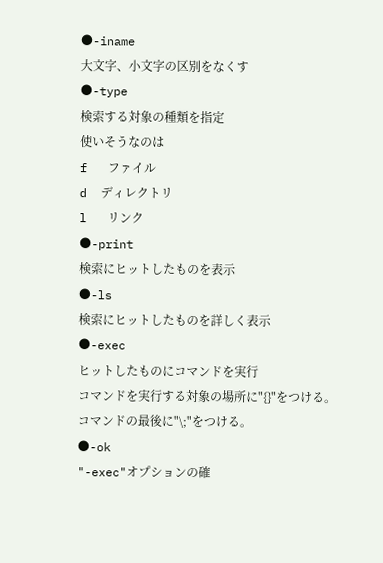●-iname
大文字、小文字の区別をなくす
●-type
検索する対象の種類を指定
使いそうなのは
f   ファイル
d  ディレクトリ
l   リンク
●-print
検索にヒットしたものを表示
●-ls
検索にヒットしたものを詳しく表示
●-exec
ヒットしたものにコマンドを実行
コマンドを実行する対象の場所に"{}"をつける。
コマンドの最後に"\;"をつける。
●-ok
"-exec"オプションの確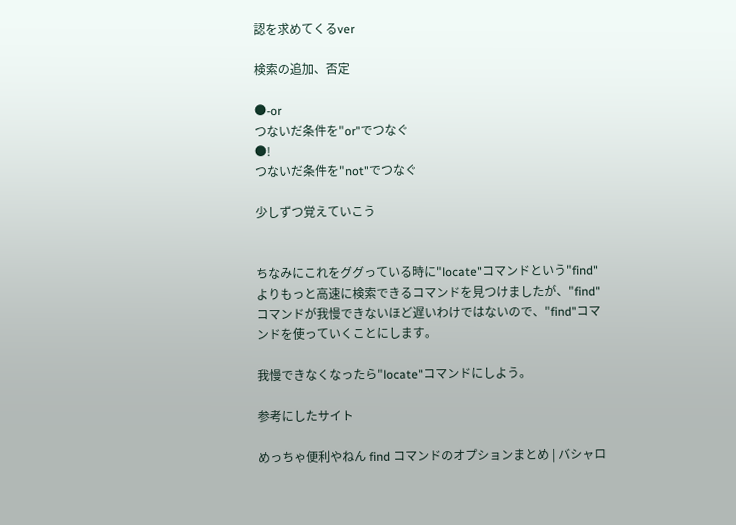認を求めてくるver

検索の追加、否定

●-or
つないだ条件を"or"でつなぐ
●!
つないだ条件を"not"でつなぐ

少しずつ覚えていこう


ちなみにこれをググっている時に"locate"コマンドという"find"よりもっと高速に検索できるコマンドを見つけましたが、"find"コマンドが我慢できないほど遅いわけではないので、"find"コマンドを使っていくことにします。

我慢できなくなったら"locate"コマンドにしよう。

参考にしたサイト

めっちゃ便利やねん find コマンドのオプションまとめ | バシャロ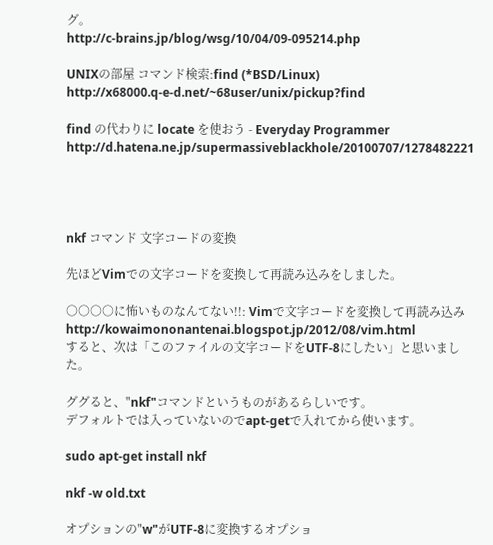グ。
http://c-brains.jp/blog/wsg/10/04/09-095214.php

UNIXの部屋 コマンド検索:find (*BSD/Linux)
http://x68000.q-e-d.net/~68user/unix/pickup?find

find の代わりに locate を使おう - Everyday Programmer
http://d.hatena.ne.jp/supermassiveblackhole/20100707/1278482221




nkf コマンド 文字コードの変換

先ほどVimでの文字コードを変換して再読み込みをしました。

○○○○に怖いものなんてない!!: Vimで文字コードを変換して再読み込み
http://kowaimononantenai.blogspot.jp/2012/08/vim.html
すると、次は「このファイルの文字コードをUTF-8にしたい」と思いました。

ググると、"nkf"コマンドというものがあるらしいです。
デフォルトでは入っていないのでapt-getで入れてから使います。

sudo apt-get install nkf

nkf -w old.txt

オプションの"w"がUTF-8に変換するオプショ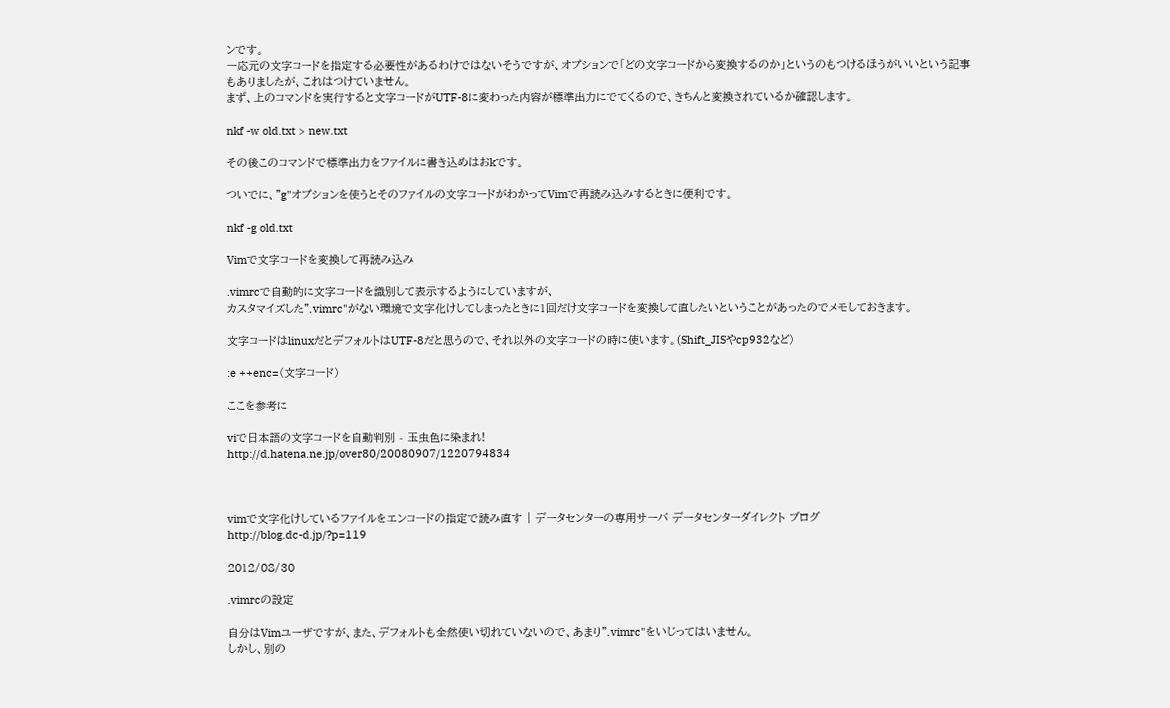ンです。
一応元の文字コードを指定する必要性があるわけではないそうですが、オプションで「どの文字コードから変換するのか」というのもつけるほうがいいという記事もありましたが、これはつけていません。
まず、上のコマンドを実行すると文字コードがUTF-8に変わった内容が標準出力にでてくるので、きちんと変換されているか確認します。

nkf -w old.txt > new.txt

その後このコマンドで標準出力をファイルに書き込めはおkです。

ついでに、"g"オプションを使うとそのファイルの文字コードがわかってVimで再読み込みするときに便利です。

nkf -g old.txt

Vimで文字コードを変換して再読み込み

.vimrcで自動的に文字コードを識別して表示するようにしていますが、
カスタマイズした".vimrc"がない環境で文字化けしてしまったときに1回だけ文字コードを変換して直したいということがあったのでメモしておきます。

文字コードはlinuxだとデフォルトはUTF-8だと思うので、それ以外の文字コードの時に使います。(Shift_JISやcp932など)

:e ++enc=(文字コード)

ここを参考に

viで日本語の文字コードを自動判別 - 玉虫色に染まれ!
http://d.hatena.ne.jp/over80/20080907/1220794834



vimで文字化けしているファイルをエンコードの指定で読み直す | データセンターの専用サーバ データセンターダイレクト ブログ
http://blog.dc-d.jp/?p=119

2012/08/30

.vimrcの設定

自分はVimユーザですが、また、デフォルトも全然使い切れていないので、あまり".vimrc"をいじってはいません。
しかし、別の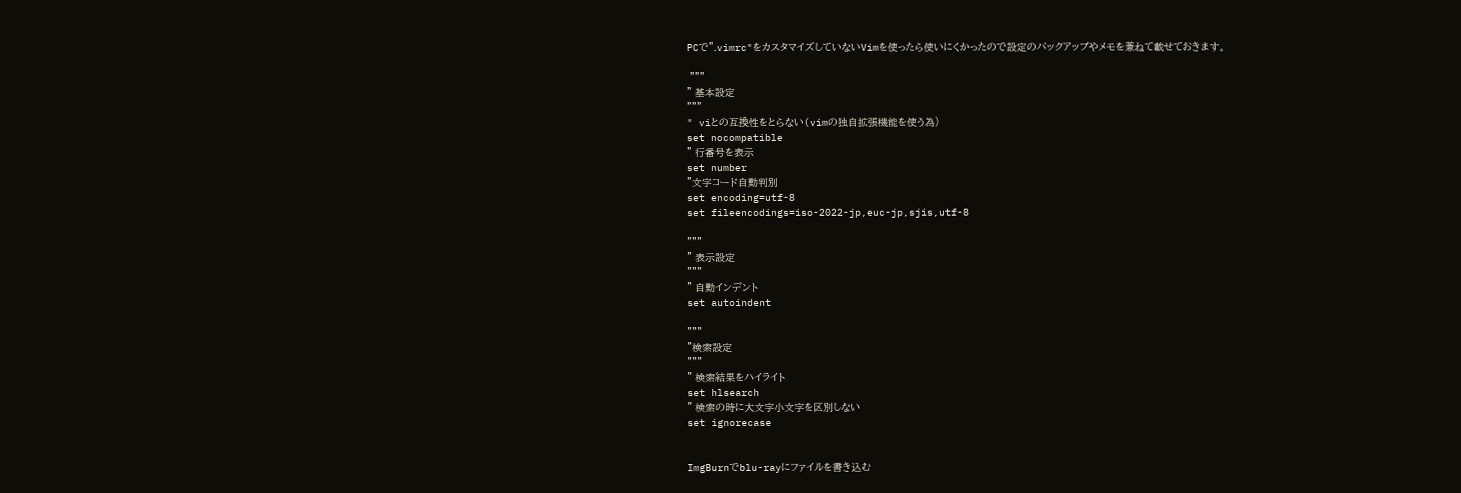PCで".vimrc"をカスタマイズしていないVimを使ったら使いにくかったので設定のバックアップやメモを兼ねて載せておきます。

 """
" 基本設定
"""
" viとの互換性をとらない(vimの独自拡張機能を使う為)
set nocompatible
" 行番号を表示
set number
"文字コード自動判別
set encoding=utf-8
set fileencodings=iso-2022-jp,euc-jp,sjis,utf-8

"""
" 表示設定
"""
" 自動インデント
set autoindent

"""
"検索設定
"""
" 検索結果をハイライト
set hlsearch
" 検索の時に大文字小文字を区別しない
set ignorecase


ImgBurnでblu-rayにファイルを書き込む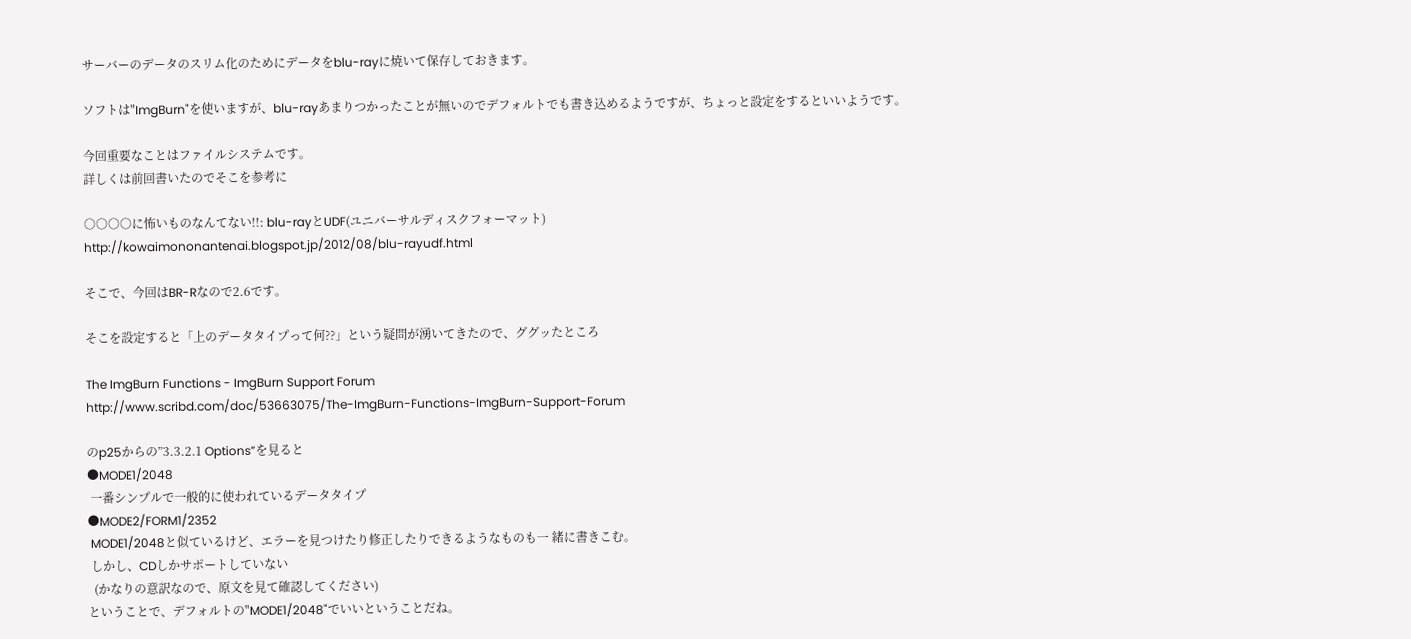サーバーのデータのスリム化のためにデータをblu-rayに焼いて保存しておきます。

ソフトは"ImgBurn"を使いますが、blu-rayあまりつかったことが無いのでデフォルトでも書き込めるようですが、ちょっと設定をするといいようです。

今回重要なことはファイルシステムです。
詳しくは前回書いたのでそこを参考に

○○○○に怖いものなんてない!!: blu-rayとUDF(ユニバーサルディスクフォーマット)
http://kowaimononantenai.blogspot.jp/2012/08/blu-rayudf.html

そこで、今回はBR-Rなので2.6です。

そこを設定すると「上のデータタイプって何??」という疑問が湧いてきたので、ググッたところ

The ImgBurn Functions - ImgBurn Support Forum
http://www.scribd.com/doc/53663075/The-ImgBurn-Functions-ImgBurn-Support-Forum

のp25からの”3.3.2.1 Options”を見ると
●MODE1/2048
 一番シンプルで一般的に使われているデータタイプ
●MODE2/FORM1/2352
 MODE1/2048と似ているけど、エラーを見つけたり修正したりできるようなものも一 緒に書きこむ。
 しかし、CDしかサポートしていない
  (かなりの意訳なので、原文を見て確認してください)
ということで、デフォルトの"MODE1/2048"でいいということだね。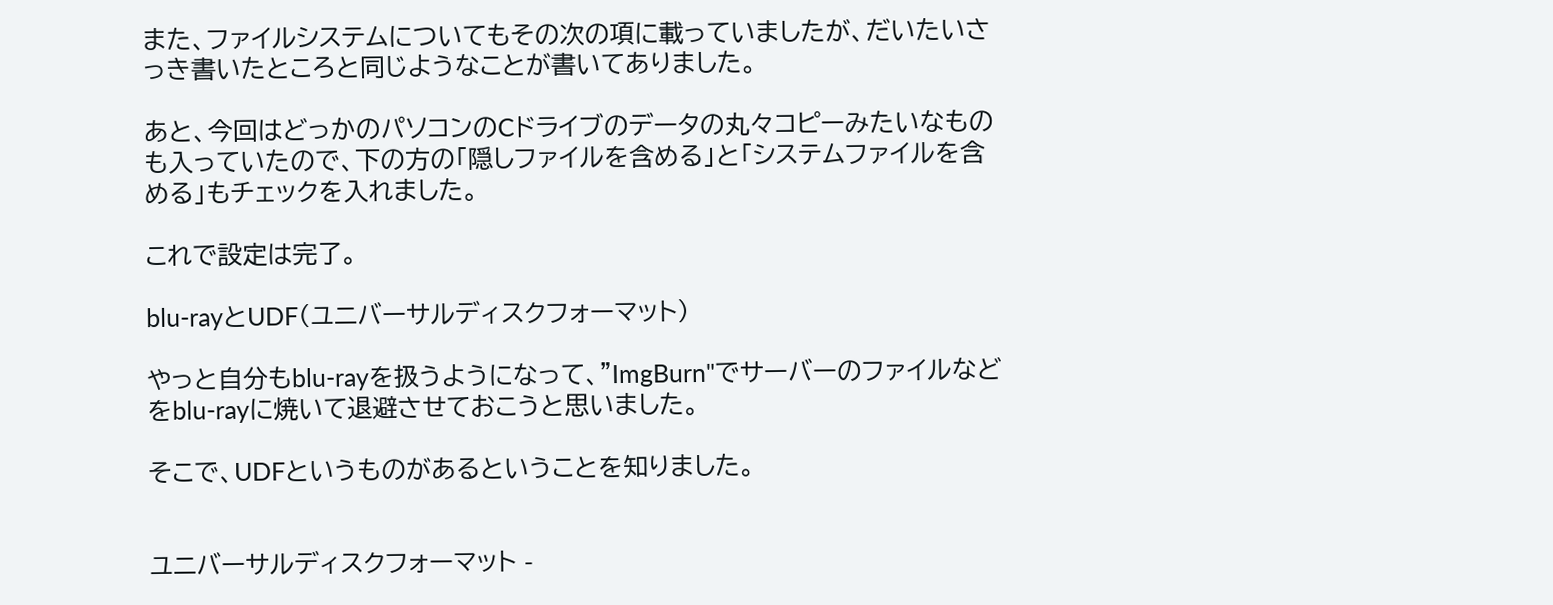また、ファイルシステムについてもその次の項に載っていましたが、だいたいさっき書いたところと同じようなことが書いてありました。

あと、今回はどっかのパソコンのCドライブのデータの丸々コピーみたいなものも入っていたので、下の方の「隠しファイルを含める」と「システムファイルを含める」もチェックを入れました。

これで設定は完了。

blu-rayとUDF(ユニバーサルディスクフォーマット)

やっと自分もblu-rayを扱うようになって、"ImgBurn"でサーバーのファイルなどをblu-rayに焼いて退避させておこうと思いました。

そこで、UDFというものがあるということを知りました。


ユニバーサルディスクフォーマット -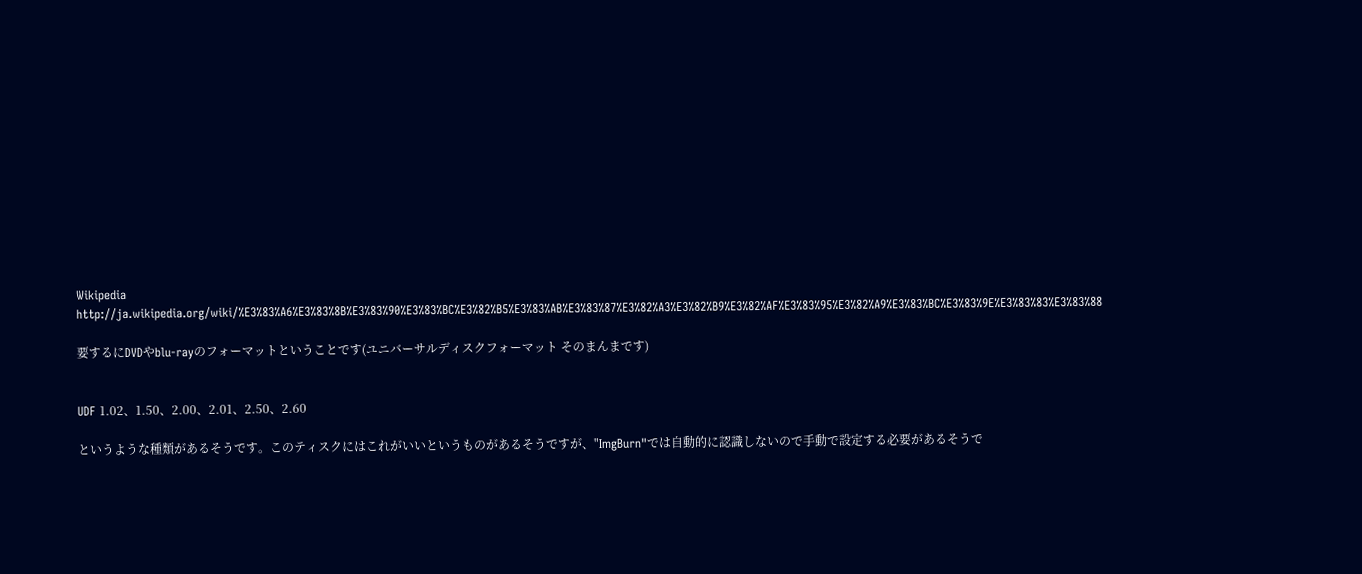Wikipedia
http://ja.wikipedia.org/wiki/%E3%83%A6%E3%83%8B%E3%83%90%E3%83%BC%E3%82%B5%E3%83%AB%E3%83%87%E3%82%A3%E3%82%B9%E3%82%AF%E3%83%95%E3%82%A9%E3%83%BC%E3%83%9E%E3%83%83%E3%83%88

要するにDVDやblu-rayのフォーマットということです(ユニバーサルディスクフォーマット そのまんまです)


UDF 1.02、1.50、2.00、2.01、2.50、2.60

というような種類があるそうです。このティスクにはこれがいいというものがあるそうですが、"ImgBurn"では自動的に認識しないので手動で設定する必要があるそうで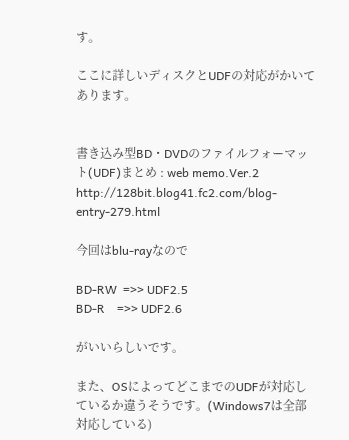す。

ここに詳しいディスクとUDFの対応がかいてあります。


書き込み型BD・DVDのファイルフォーマット(UDF)まとめ : web memo.Ver.2
http://128bit.blog41.fc2.com/blog-entry-279.html

今回はblu-rayなので

BD-RW  =>> UDF2.5
BD-R    =>> UDF2.6

がいいらしいです。

また、OSによってどこまでのUDFが対応しているか違うそうです。(Windows7は全部対応している)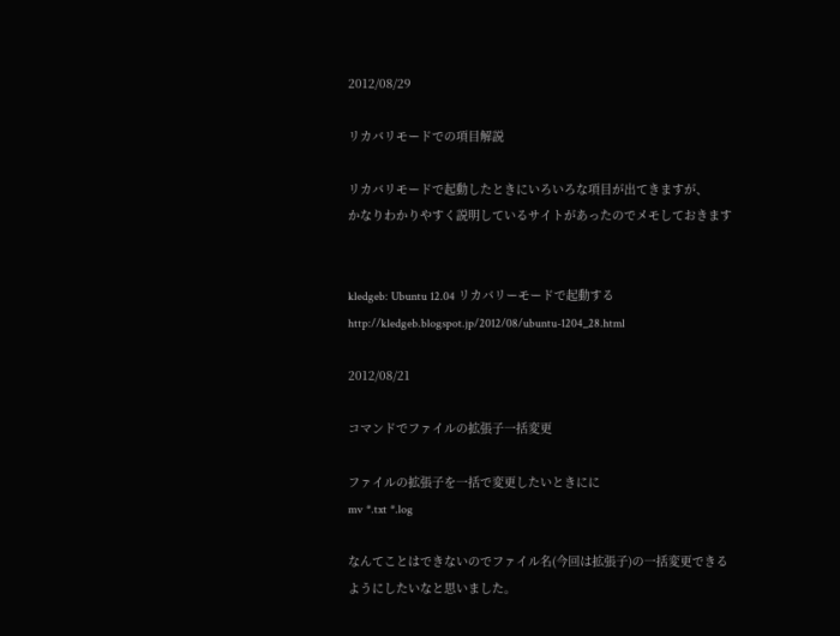2012/08/29

リカバリモードでの項目解説

リカバリモードで起動したときにいろいろな項目が出てきますが、
かなりわかりやすく説明しているサイトがあったのでメモしておきます


kledgeb: Ubuntu 12.04 リカバリーモードで起動する
http://kledgeb.blogspot.jp/2012/08/ubuntu-1204_28.html

2012/08/21

コマンドでファイルの拡張子一括変更

ファイルの拡張子を一括で変更したいときにに
mv *.txt *.log

なんてことはできないのでファイル名(今回は拡張子)の一括変更できるようにしたいなと思いました。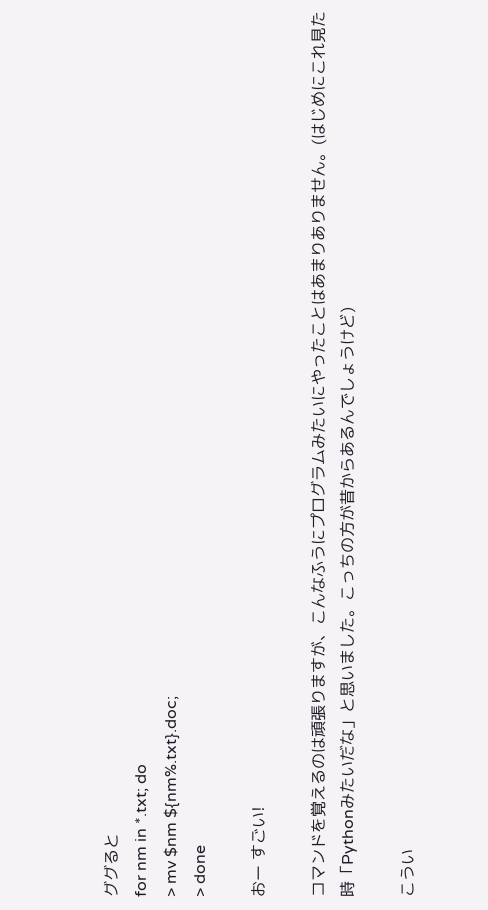ググると
for nm in *.txt; do
> mv $nm ${nm%.txt}.doc;
> done

おー すごい!

コマンドを覚えるのは頑張りますが、こんなふうにプログラムみたいにやったことはあまりありません。(はじめにこれ見た時「Pythonみたいだな」と思いました。こっちの方が昔からあるんでしょうけど)

こうい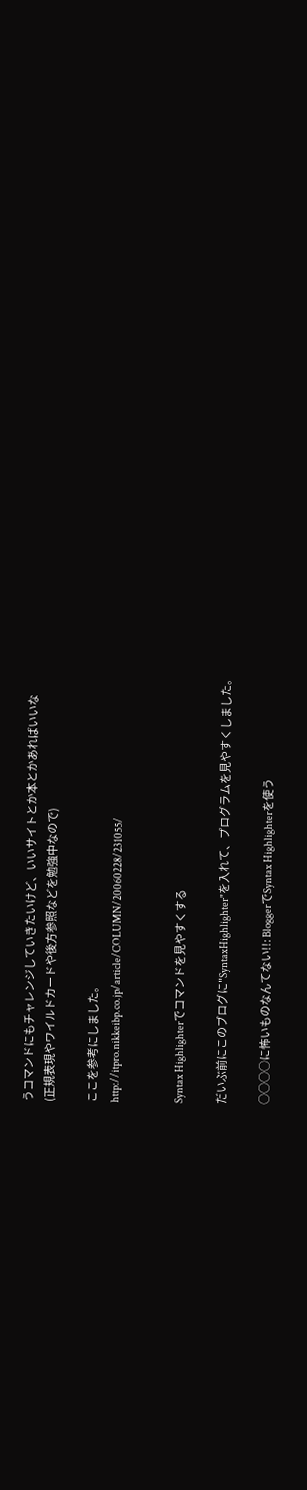うコマンドにもチャレンジしていきたいけど、いいサイトとか本とかあればいいな
(正規表現やワイルドカードや後方参照などを勉強中なので)

ここを参考にしました。
http://itpro.nikkeibp.co.jp/article/COLUMN/20060228/231055/


Syntax Highlighterでコマンドを見やすくする

だいぶ前にこのブログに"SyntaxHighlighter"を入れて、プログラムを見やすくしました。

○○○○に怖いものなんてない!!: BloggerでSyntax Highlighterを使う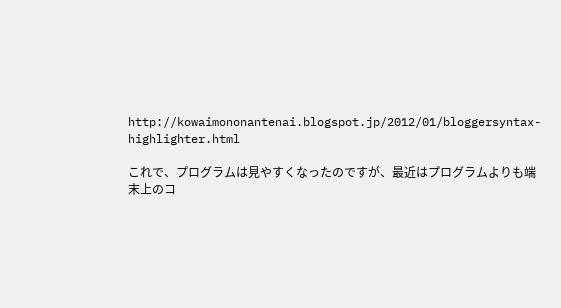http://kowaimononantenai.blogspot.jp/2012/01/bloggersyntax-highlighter.html

これで、プログラムは見やすくなったのですが、最近はプログラムよりも端末上のコ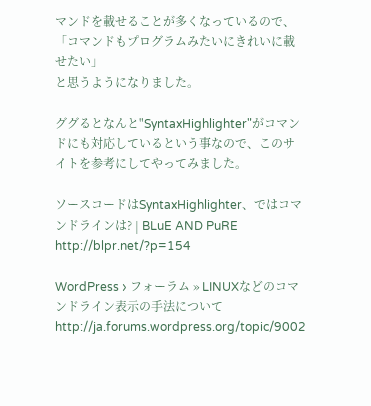マンドを載せることが多くなっているので、
「コマンドもプログラムみたいにきれいに載せたい」
と思うようになりました。

ググるとなんと"SyntaxHighlighter"がコマンドにも対応しているという事なので、このサイトを参考にしてやってみました。

ソースコードはSyntaxHighlighter、ではコマンドラインは? | BLuE AND PuRE
http://blpr.net/?p=154

WordPress › フォーラム » LINUXなどのコマンドライン表示の手法について
http://ja.forums.wordpress.org/topic/9002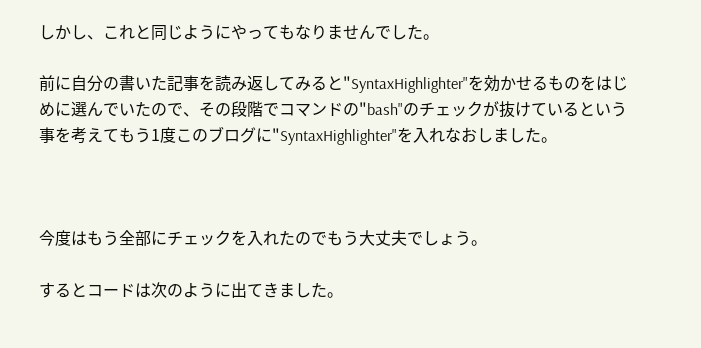しかし、これと同じようにやってもなりませんでした。

前に自分の書いた記事を読み返してみると"SyntaxHighlighter"を効かせるものをはじめに選んでいたので、その段階でコマンドの"bash"のチェックが抜けているという事を考えてもう1度このブログに"SyntaxHighlighter"を入れなおしました。



今度はもう全部にチェックを入れたのでもう大丈夫でしょう。

するとコードは次のように出てきました。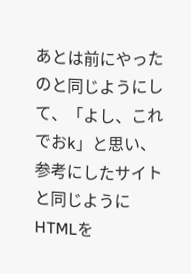あとは前にやったのと同じようにして、「よし、これでおk」と思い、参考にしたサイトと同じようにHTMLを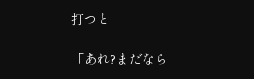打つと

「あれ?まだなら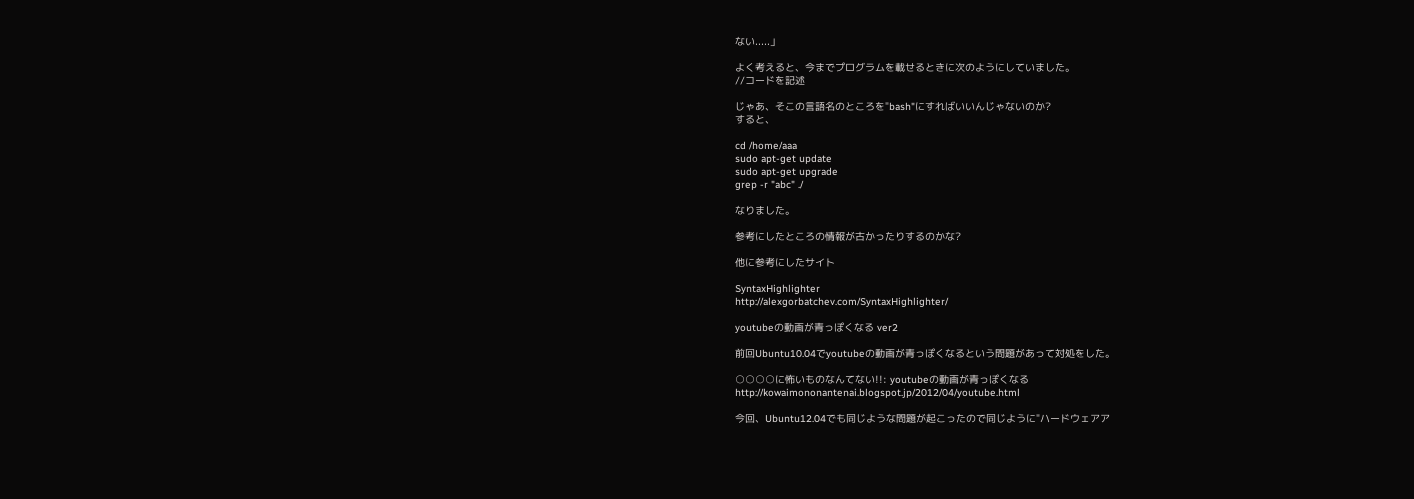ない.....」

よく考えると、今までプログラムを載せるときに次のようにしていました。
//コードを記述

じゃあ、そこの言語名のところを"bash"にすればいいんじゃないのか?
すると、

cd /home/aaa
sudo apt-get update
sudo apt-get upgrade
grep -r "abc" ./

なりました。

参考にしたところの情報が古かったりするのかな?

他に参考にしたサイト

SyntaxHighlighter
http://alexgorbatchev.com/SyntaxHighlighter/

youtubeの動画が青っぽくなる ver2

前回Ubuntu10.04でyoutubeの動画が青っぽくなるという問題があって対処をした。

○○○○に怖いものなんてない!!: youtubeの動画が青っぽくなる
http://kowaimononantenai.blogspot.jp/2012/04/youtube.html

今回、Ubuntu12.04でも同じような問題が起こったので同じように"ハードウェアア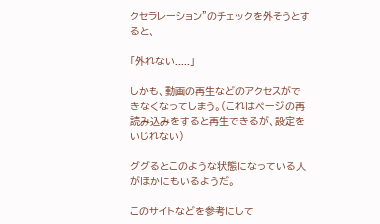クセラレーション"のチェックを外そうとすると、

「外れない.....」

しかも、動画の再生などのアクセスができなくなってしまう。(これはページの再読み込みをすると再生できるが、設定をいじれない)

ググるとこのような状態になっている人がほかにもいるようだ。

このサイトなどを参考にして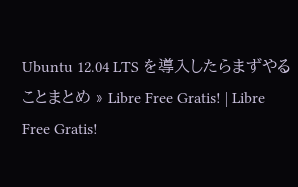Ubuntu 12.04 LTS を導入したらまずやることまとめ » Libre Free Gratis! | Libre Free Gratis!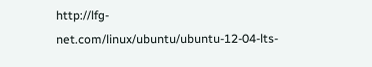http://lfg-net.com/linux/ubuntu/ubuntu-12-04-lts-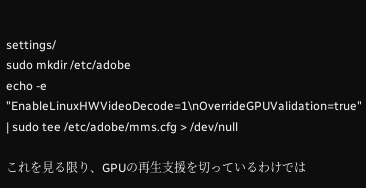settings/
sudo mkdir /etc/adobe
echo -e "EnableLinuxHWVideoDecode=1\nOverrideGPUValidation=true" | sudo tee /etc/adobe/mms.cfg > /dev/null

これを見る限り、GPUの再生支援を切っているわけでは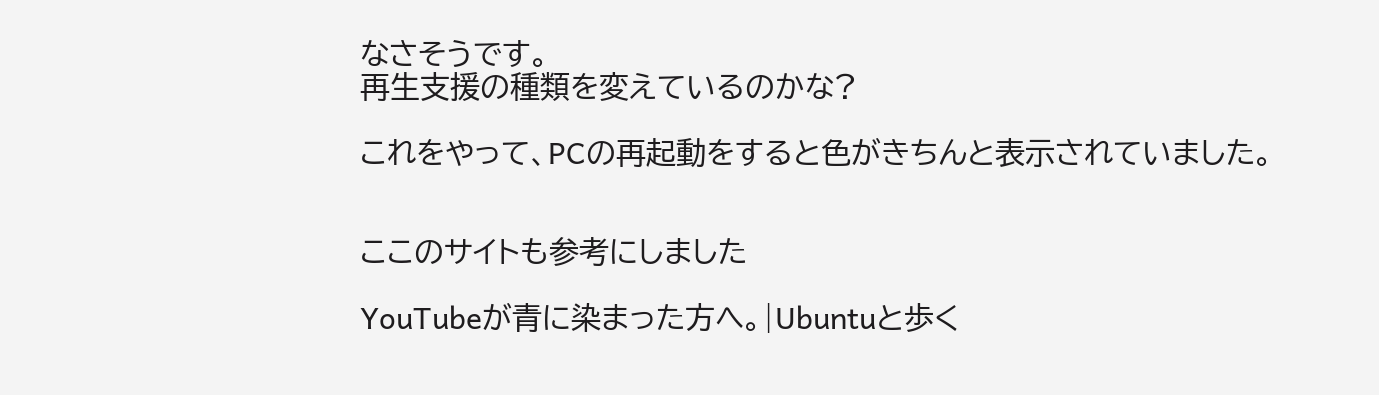なさそうです。
再生支援の種類を変えているのかな?

これをやって、PCの再起動をすると色がきちんと表示されていました。


ここのサイトも参考にしました

YouTubeが青に染まった方へ。|Ubuntuと歩く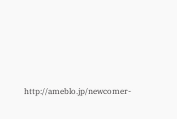http://ameblo.jp/newcomer-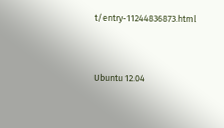t/entry-11244836873.html


Ubuntu 12.04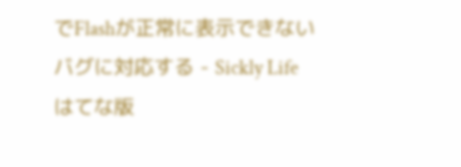でFlashが正常に表示できないバグに対応する - Sickly Life はてな版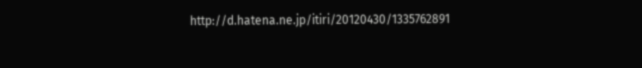http://d.hatena.ne.jp/itiri/20120430/1335762891